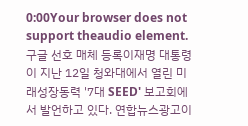0:00Your browser does not support theaudio element.구글 선호 매체 등록이재명 대통령이 지난 12일 청와대에서 열린 미래성장동력 '7대 SEED' 보고회에서 발언하고 있다. 연합뉴스광고이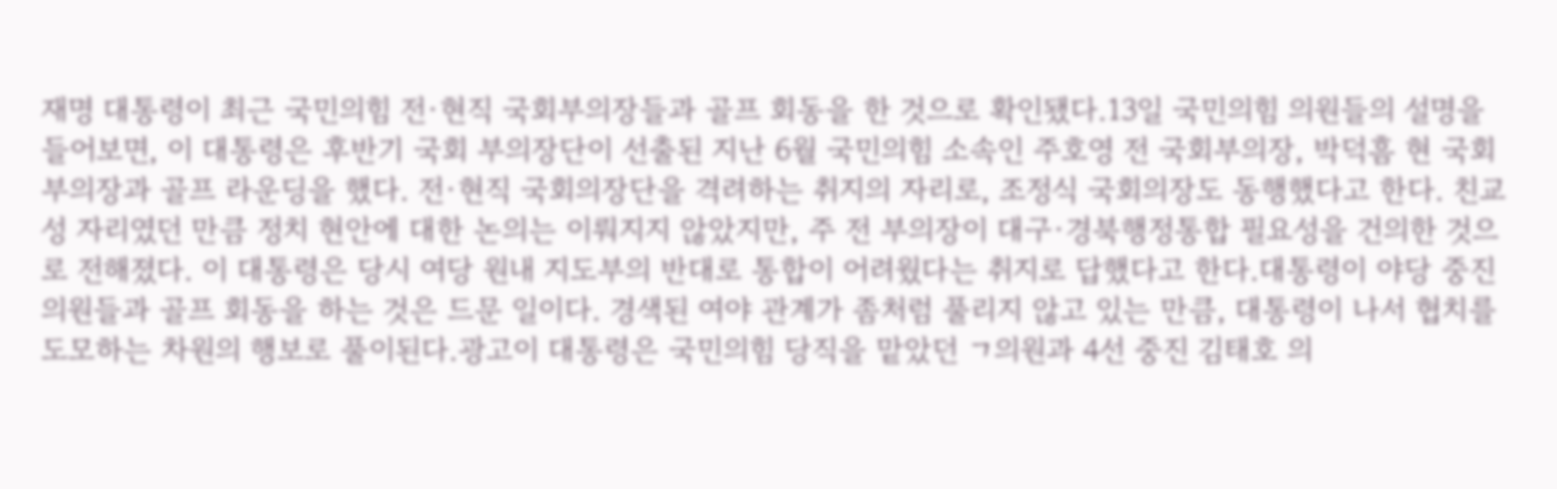재명 대통령이 최근 국민의힘 전·현직 국회부의장들과 골프 회동을 한 것으로 확인됐다.13일 국민의힘 의원들의 설명을 들어보면, 이 대통령은 후반기 국회 부의장단이 선출된 지난 6월 국민의힘 소속인 주호영 전 국회부의장, 박덕흠 현 국회부의장과 골프 라운딩을 했다. 전·현직 국회의장단을 격려하는 취지의 자리로, 조정식 국회의장도 동행했다고 한다. 친교성 자리였던 만큼 정치 현안에 대한 논의는 이뤄지지 않았지만, 주 전 부의장이 대구·경북행정통합 필요성을 건의한 것으로 전해졌다. 이 대통령은 당시 여당 원내 지도부의 반대로 통합이 어려웠다는 취지로 답했다고 한다.대통령이 야당 중진 의원들과 골프 회동을 하는 것은 드문 일이다. 경색된 여야 관계가 좀처럼 풀리지 않고 있는 만큼, 대통령이 나서 협치를 도모하는 차원의 행보로 풀이된다.광고이 대통령은 국민의힘 당직을 맡았던 ㄱ의원과 4선 중진 김태호 의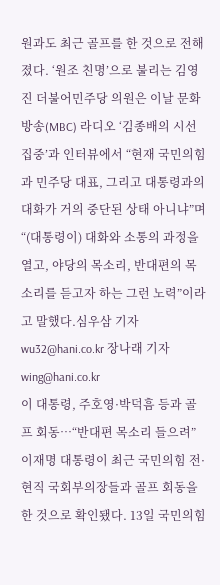원과도 최근 골프를 한 것으로 전해졌다. ‘원조 친명’으로 불리는 김영진 더불어민주당 의원은 이날 문화방송(MBC) 라디오 ‘김종배의 시선집중’과 인터뷰에서 “현재 국민의힘과 민주당 대표, 그리고 대통령과의 대화가 거의 중단된 상태 아니냐”며 “(대통령이) 대화와 소통의 과정을 열고, 야당의 목소리, 반대편의 목소리를 듣고자 하는 그런 노력”이라고 말했다.심우삼 기자 wu32@hani.co.kr 장나래 기자 wing@hani.co.kr
이 대통령, 주호영·박덕흠 등과 골프 회동…“반대편 목소리 들으려”
이재명 대통령이 최근 국민의힘 전·현직 국회부의장들과 골프 회동을 한 것으로 확인됐다. 13일 국민의힘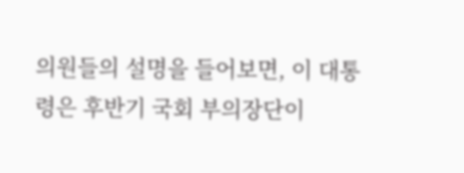의원들의 설명을 들어보면, 이 대통령은 후반기 국회 부의장단이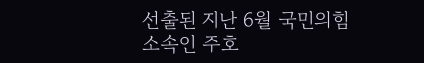선출된 지난 6월 국민의힘 소속인 주호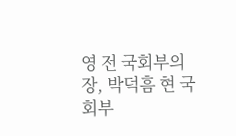영 전 국회부의장, 박덕흠 현 국회부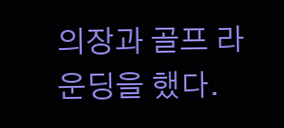의장과 골프 라운딩을 했다.